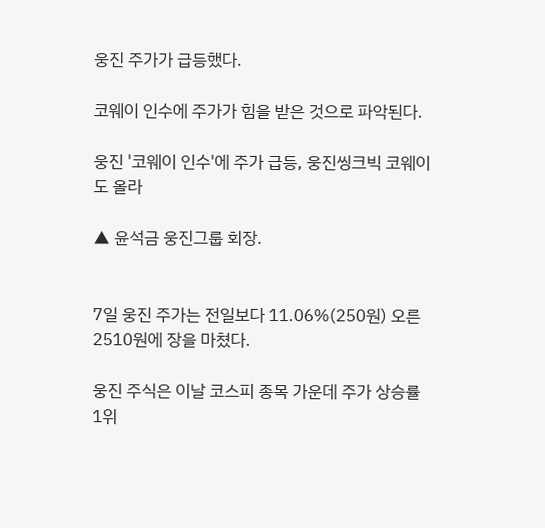웅진 주가가 급등했다.

코웨이 인수에 주가가 힘을 받은 것으로 파악된다.

웅진 '코웨이 인수'에 주가 급등, 웅진씽크빅 코웨이도 올라

▲ 윤석금 웅진그룹 회장.


7일 웅진 주가는 전일보다 11.06%(250원) 오른 2510원에 장을 마쳤다.

웅진 주식은 이날 코스피 종목 가운데 주가 상승률 1위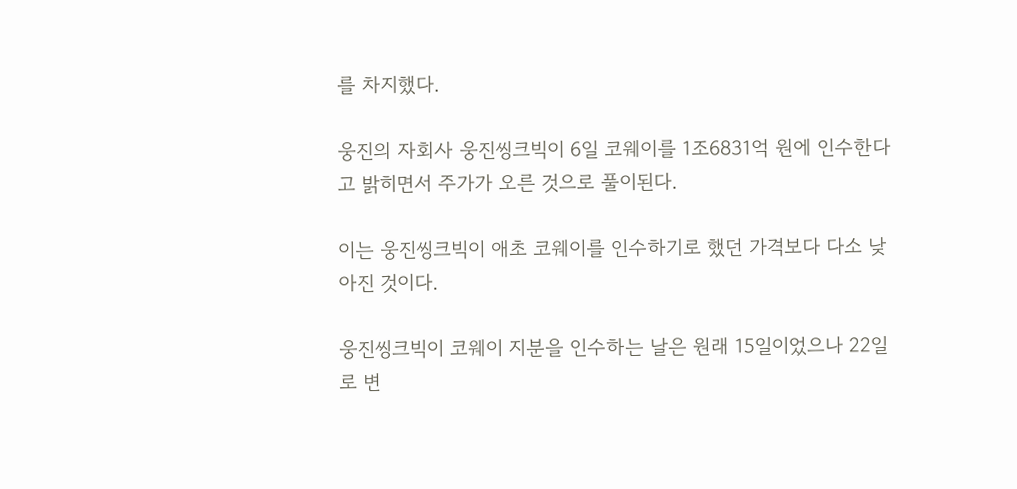를 차지했다.

웅진의 자회사 웅진씽크빅이 6일 코웨이를 1조6831억 원에 인수한다고 밝히면서 주가가 오른 것으로 풀이된다.

이는 웅진씽크빅이 애초 코웨이를 인수하기로 했던 가격보다 다소 낮아진 것이다.

웅진씽크빅이 코웨이 지분을 인수하는 날은 원래 15일이었으나 22일로 변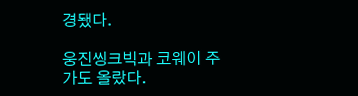경됐다.

웅진씽크빅과 코웨이 주가도 올랐다.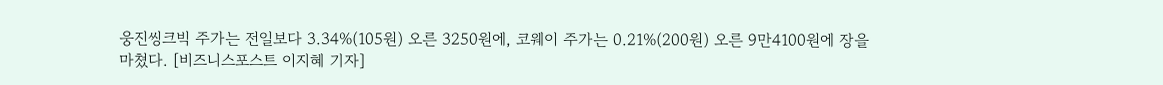웅진씽크빅 주가는 전일보다 3.34%(105원) 오른 3250원에, 코웨이 주가는 0.21%(200원) 오른 9만4100원에 장을 마쳤다. [비즈니스포스트 이지혜 기자]